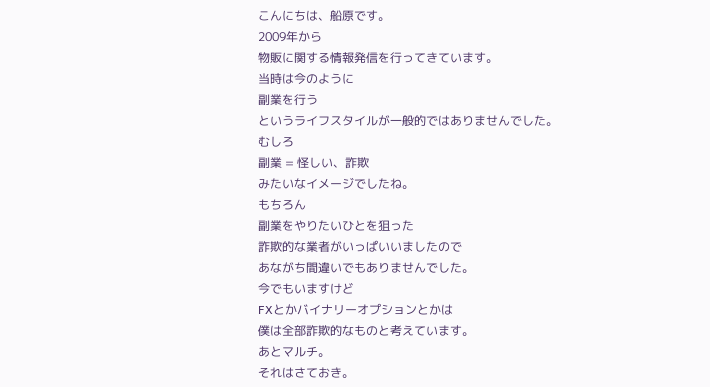こんにちは、船原です。
2009年から
物販に関する情報発信を行ってきています。
当時は今のように
副業を行う
というライフスタイルが一般的ではありませんでした。
むしろ
副業 = 怪しい、詐欺
みたいなイメージでしたね。
もちろん
副業をやりたいひとを狙った
詐欺的な業者がいっぱいいましたので
あながち間違いでもありませんでした。
今でもいますけど
FXとかバイナリーオプションとかは
僕は全部詐欺的なものと考えています。
あとマルチ。
それはさておき。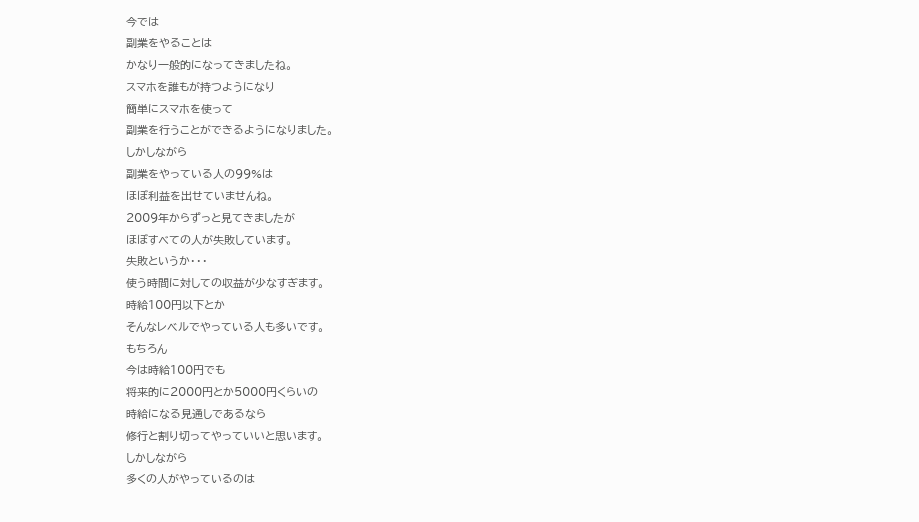今では
副業をやることは
かなり一般的になってきましたね。
スマホを誰もが持つようになり
簡単にスマホを使って
副業を行うことができるようになりました。
しかしながら
副業をやっている人の99%は
ほぼ利益を出せていませんね。
2009年からずっと見てきましたが
ほぼすべての人が失敗しています。
失敗というか・・・
使う時間に対しての収益が少なすぎます。
時給100円以下とか
そんなレベルでやっている人も多いです。
もちろん
今は時給100円でも
将来的に2000円とか5000円くらいの
時給になる見通しであるなら
修行と割り切ってやっていいと思います。
しかしながら
多くの人がやっているのは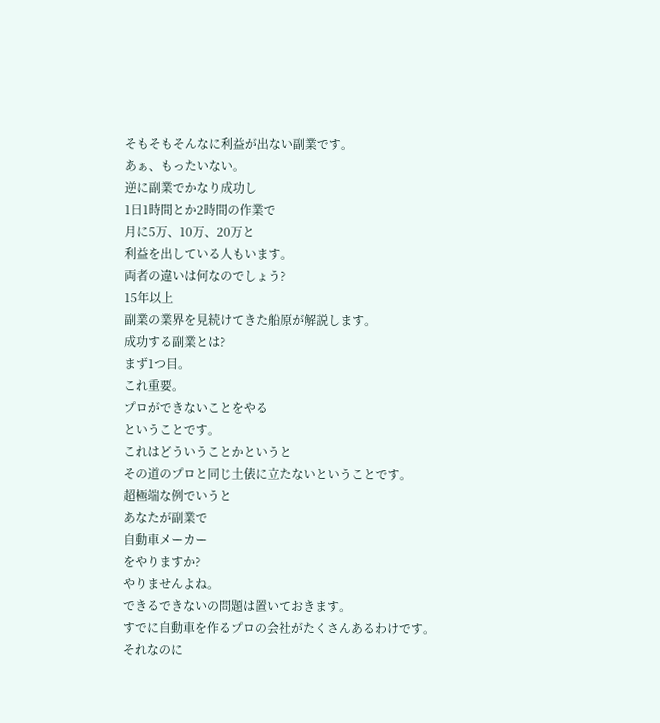そもそもそんなに利益が出ない副業です。
あぁ、もったいない。
逆に副業でかなり成功し
1日1時間とか2時間の作業で
月に5万、10万、20万と
利益を出している人もいます。
両者の違いは何なのでしょう?
15年以上
副業の業界を見続けてきた船原が解説します。
成功する副業とは?
まず1つ目。
これ重要。
プロができないことをやる
ということです。
これはどういうことかというと
その道のプロと同じ土俵に立たないということです。
超極端な例でいうと
あなたが副業で
自動車メーカー
をやりますか?
やりませんよね。
できるできないの問題は置いておきます。
すでに自動車を作るプロの会社がたくさんあるわけです。
それなのに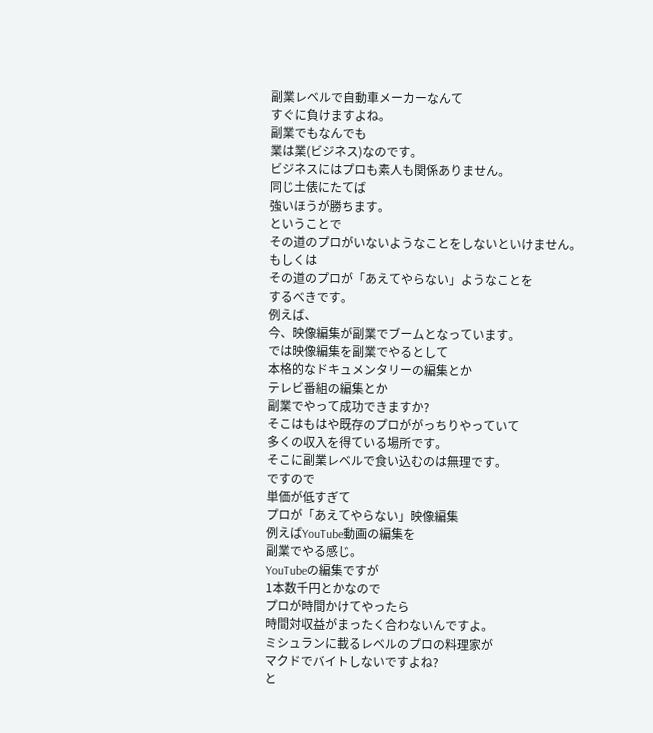副業レベルで自動車メーカーなんて
すぐに負けますよね。
副業でもなんでも
業は業(ビジネス)なのです。
ビジネスにはプロも素人も関係ありません。
同じ土俵にたてば
強いほうが勝ちます。
ということで
その道のプロがいないようなことをしないといけません。
もしくは
その道のプロが「あえてやらない」ようなことを
するべきです。
例えば、
今、映像編集が副業でブームとなっています。
では映像編集を副業でやるとして
本格的なドキュメンタリーの編集とか
テレビ番組の編集とか
副業でやって成功できますか?
そこはもはや既存のプロががっちりやっていて
多くの収入を得ている場所です。
そこに副業レベルで食い込むのは無理です。
ですので
単価が低すぎて
プロが「あえてやらない」映像編集
例えばYouTube動画の編集を
副業でやる感じ。
YouTubeの編集ですが
1本数千円とかなので
プロが時間かけてやったら
時間対収益がまったく合わないんですよ。
ミシュランに載るレベルのプロの料理家が
マクドでバイトしないですよね?
と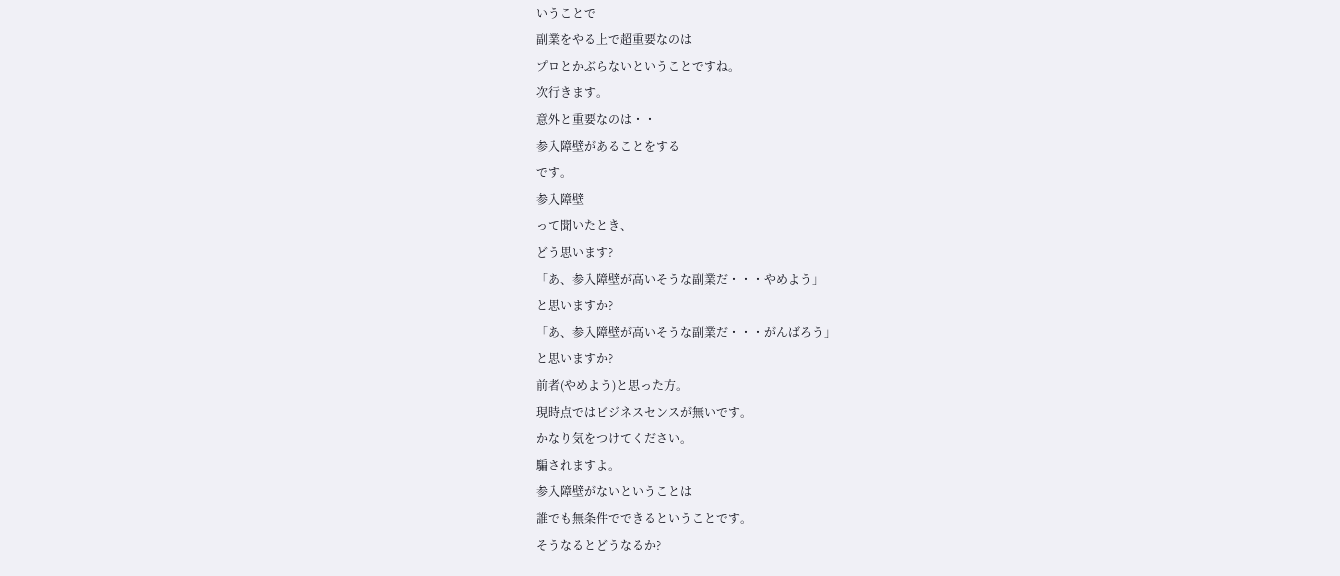いうことで
副業をやる上で超重要なのは
プロとかぶらないということですね。
次行きます。
意外と重要なのは・・
参入障壁があることをする
です。
参入障壁
って聞いたとき、
どう思います?
「あ、参入障壁が高いそうな副業だ・・・やめよう」
と思いますか?
「あ、参入障壁が高いそうな副業だ・・・がんばろう」
と思いますか?
前者(やめよう)と思った方。
現時点ではビジネスセンスが無いです。
かなり気をつけてください。
騙されますよ。
参入障壁がないということは
誰でも無条件でできるということです。
そうなるとどうなるか?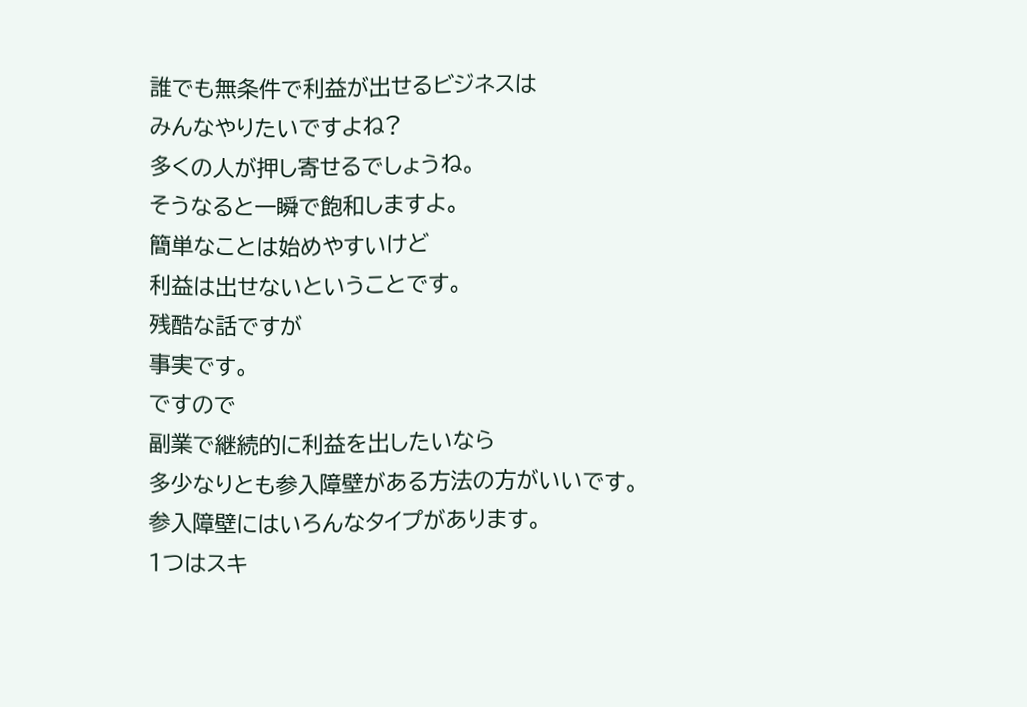誰でも無条件で利益が出せるビジネスは
みんなやりたいですよね?
多くの人が押し寄せるでしょうね。
そうなると一瞬で飽和しますよ。
簡単なことは始めやすいけど
利益は出せないということです。
残酷な話ですが
事実です。
ですので
副業で継続的に利益を出したいなら
多少なりとも参入障壁がある方法の方がいいです。
参入障壁にはいろんなタイプがあります。
1つはスキ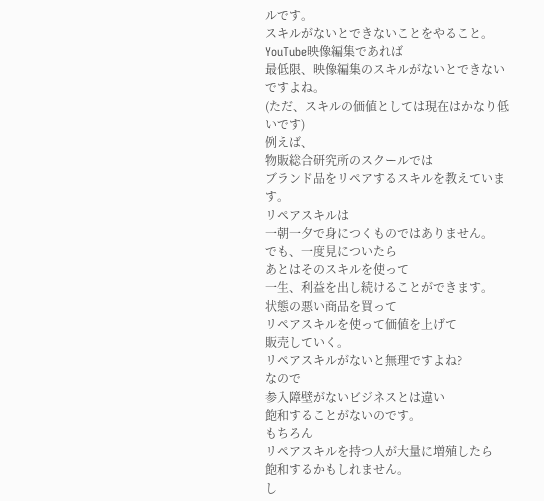ルです。
スキルがないとできないことをやること。
YouTube映像編集であれば
最低限、映像編集のスキルがないとできないですよね。
(ただ、スキルの価値としては現在はかなり低いです)
例えば、
物販総合研究所のスクールでは
ブランド品をリペアするスキルを教えています。
リペアスキルは
一朝一夕で身につくものではありません。
でも、一度見についたら
あとはそのスキルを使って
一生、利益を出し続けることができます。
状態の悪い商品を買って
リペアスキルを使って価値を上げて
販売していく。
リペアスキルがないと無理ですよね?
なので
参入障壁がないビジネスとは違い
飽和することがないのです。
もちろん
リペアスキルを持つ人が大量に増殖したら
飽和するかもしれません。
し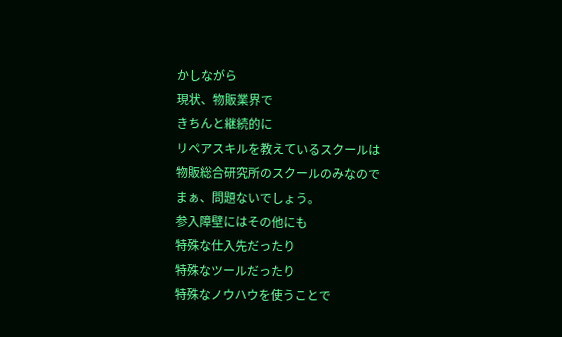かしながら
現状、物販業界で
きちんと継続的に
リペアスキルを教えているスクールは
物販総合研究所のスクールのみなので
まぁ、問題ないでしょう。
参入障壁にはその他にも
特殊な仕入先だったり
特殊なツールだったり
特殊なノウハウを使うことで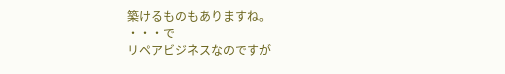築けるものもありますね。
・・・で
リペアビジネスなのですが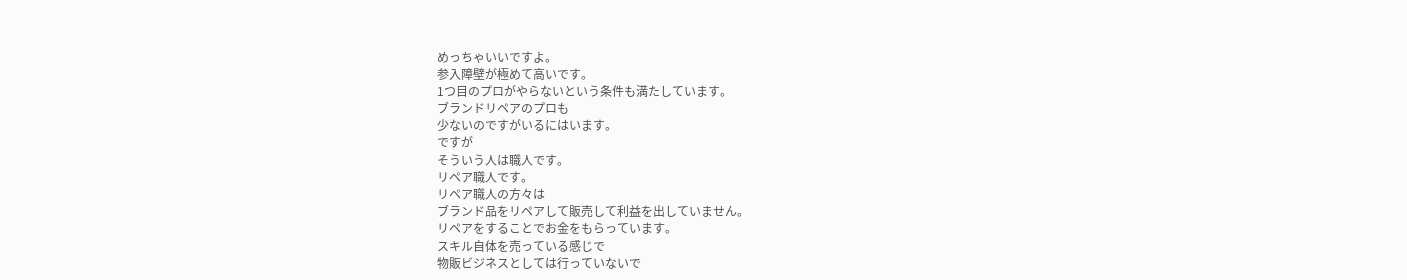めっちゃいいですよ。
参入障壁が極めて高いです。
1つ目のプロがやらないという条件も満たしています。
ブランドリペアのプロも
少ないのですがいるにはいます。
ですが
そういう人は職人です。
リペア職人です。
リペア職人の方々は
ブランド品をリペアして販売して利益を出していません。
リペアをすることでお金をもらっています。
スキル自体を売っている感じで
物販ビジネスとしては行っていないで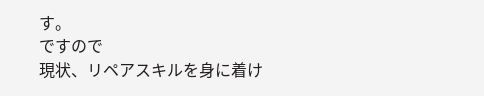す。
ですので
現状、リペアスキルを身に着け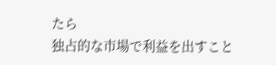たら
独占的な市場で利益を出すこと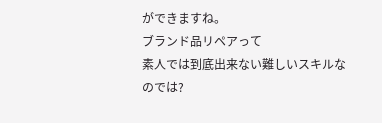ができますね。
ブランド品リペアって
素人では到底出来ない難しいスキルなのでは?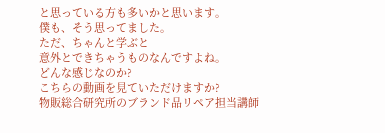と思っている方も多いかと思います。
僕も、そう思ってました。
ただ、ちゃんと学ぶと
意外とできちゃうものなんですよね。
どんな感じなのか?
こちらの動画を見ていただけますか?
物販総合研究所のブランド品リペア担当講師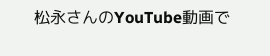松永さんのYouTube動画で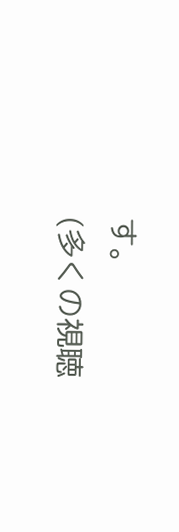す。
(多くの視聴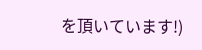を頂いています!)